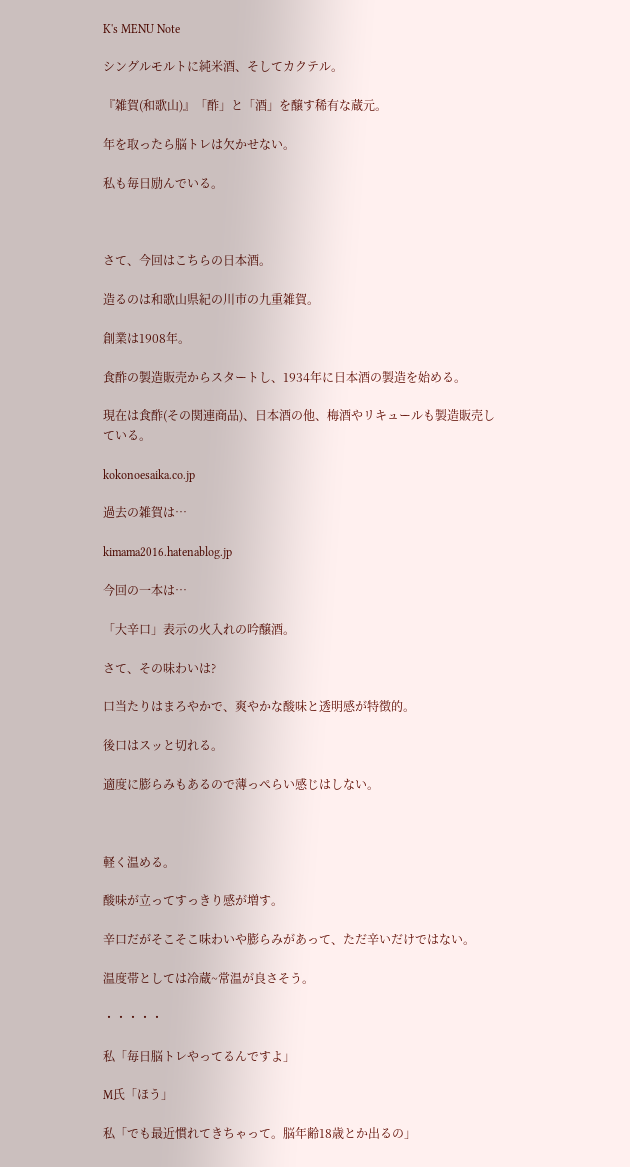K's MENU Note

シングルモルトに純米酒、そしてカクテル。

『雑賀(和歌山)』「酢」と「酒」を醸す稀有な蔵元。

年を取ったら脳トレは欠かせない。

私も毎日励んでいる。



さて、今回はこちらの日本酒。

造るのは和歌山県紀の川市の九重雑賀。

創業は1908年。

食酢の製造販売からスタートし、1934年に日本酒の製造を始める。

現在は食酢(その関連商品)、日本酒の他、梅酒やリキュールも製造販売している。

kokonoesaika.co.jp

過去の雑賀は…

kimama2016.hatenablog.jp

今回の一本は…

「大辛口」表示の火入れの吟醸酒。

さて、その味わいは?

口当たりはまろやかで、爽やかな酸味と透明感が特徴的。

後口はスッと切れる。

適度に膨らみもあるので薄っぺらい感じはしない。



軽く温める。

酸味が立ってすっきり感が増す。

辛口だがそこそこ味わいや膨らみがあって、ただ辛いだけではない。

温度帯としては冷蔵~常温が良さそう。

・・・・・

私「毎日脳トレやってるんですよ」

M氏「ほう」

私「でも最近慣れてきちゃって。脳年齢18歳とか出るの」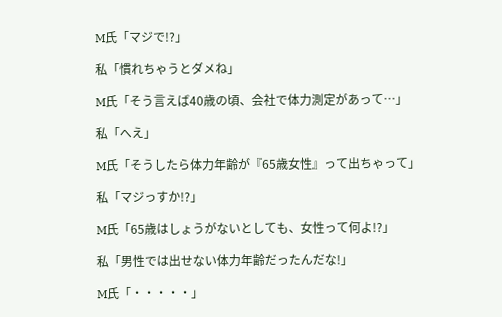M氏「マジで!?」

私「慣れちゃうとダメね」

M氏「そう言えば40歳の頃、会社で体力測定があって…」

私「へえ」

M氏「そうしたら体力年齢が『65歳女性』って出ちゃって」

私「マジっすか!?」

M氏「65歳はしょうがないとしても、女性って何よ!?」

私「男性では出せない体力年齢だったんだな!」

M氏「・・・・・」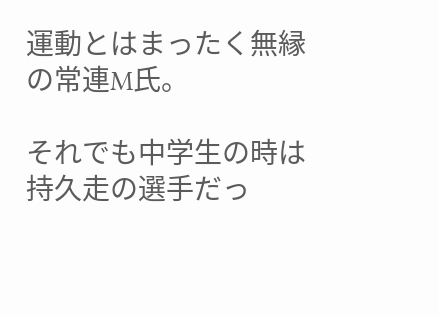運動とはまったく無縁の常連M氏。

それでも中学生の時は持久走の選手だっ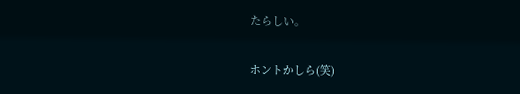たらしい。

ホントかしら(笑)